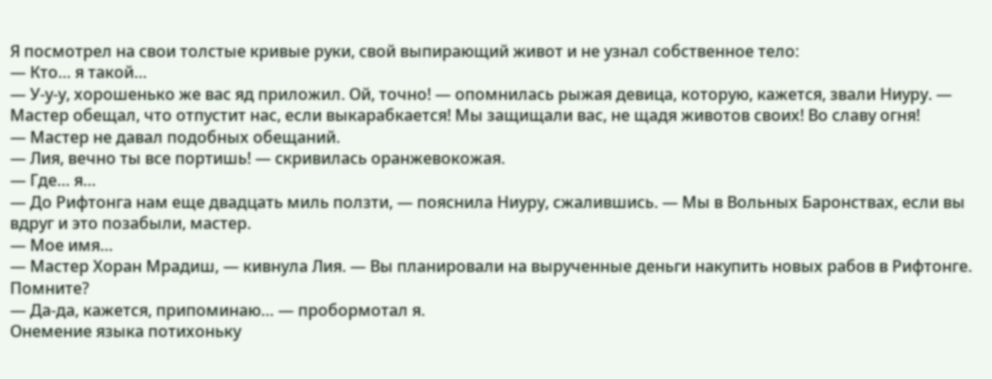Я посмотрел на свои толстые кривые руки, свой выпирающий живот и не узнал собственное тело:
— Кто… я такой…
— У-у-у, хорошенько же вас яд приложил. Ой, точно! — опомнилась рыжая девица, которую, кажется, звали Ниуру. — Мастер обещал, что отпустит нас, если выкарабкается! Мы защищали вас, не щадя животов своих! Во славу огня!
— Мастер не давал подобных обещаний.
— Лия, вечно ты все портишь! — скривилась оранжевокожая.
— Где… я…
— До Рифтонга нам еще двадцать миль ползти, — пояснила Ниуру, сжалившись. — Мы в Вольных Баронствах, если вы вдруг и это позабыли, мастер.
— Мое имя…
— Мастер Хоран Мрадиш, — кивнула Лия. — Вы планировали на вырученные деньги накупить новых рабов в Рифтонге. Помните?
— Да-да, кажется, припоминаю… — пробормотал я.
Онемение языка потихоньку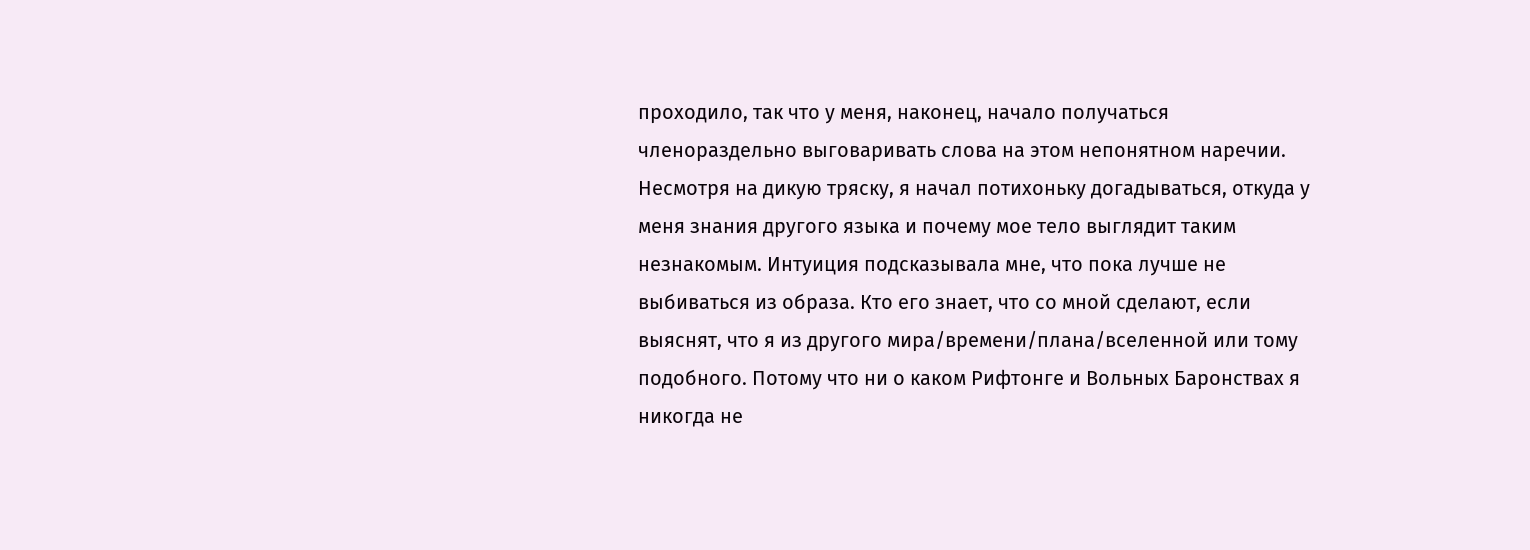проходило, так что у меня, наконец, начало получаться членораздельно выговаривать слова на этом непонятном наречии. Несмотря на дикую тряску, я начал потихоньку догадываться, откуда у меня знания другого языка и почему мое тело выглядит таким незнакомым. Интуиция подсказывала мне, что пока лучше не выбиваться из образа. Кто его знает, что со мной сделают, если выяснят, что я из другого мира/времени/плана/вселенной или тому подобного. Потому что ни о каком Рифтонге и Вольных Баронствах я никогда не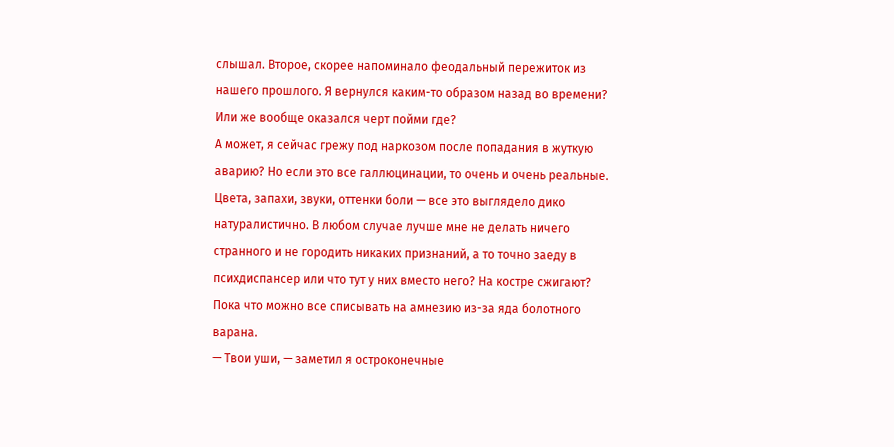слышал. Второе, скорее напоминало феодальный пережиток из нашего прошлого. Я вернулся каким-то образом назад во времени? Или же вообще оказался черт пойми где?
А может, я сейчас грежу под наркозом после попадания в жуткую аварию? Но если это все галлюцинации, то очень и очень реальные. Цвета, запахи, звуки, оттенки боли — все это выглядело дико натуралистично. В любом случае лучше мне не делать ничего странного и не городить никаких признаний, а то точно заеду в психдиспансер или что тут у них вместо него? На костре сжигают? Пока что можно все списывать на амнезию из-за яда болотного варана.
— Твои уши, — заметил я остроконечные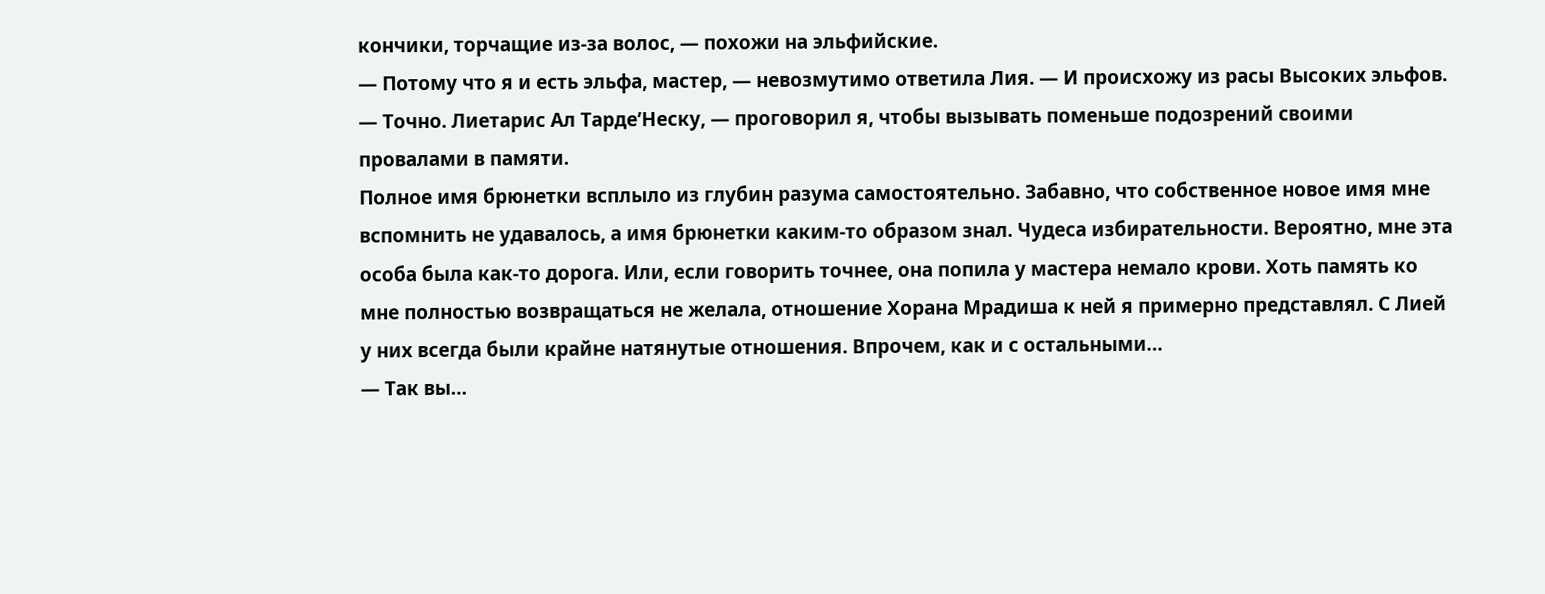кончики, торчащие из-за волос, — похожи на эльфийские.
— Потому что я и есть эльфа, мастер, — невозмутимо ответила Лия. — И происхожу из расы Высоких эльфов.
— Точно. Лиетарис Ал Тарде’Неску, — проговорил я, чтобы вызывать поменьше подозрений своими провалами в памяти.
Полное имя брюнетки всплыло из глубин разума самостоятельно. Забавно, что собственное новое имя мне вспомнить не удавалось, а имя брюнетки каким-то образом знал. Чудеса избирательности. Вероятно, мне эта особа была как-то дорога. Или, если говорить точнее, она попила у мастера немало крови. Хоть память ко мне полностью возвращаться не желала, отношение Хорана Мрадиша к ней я примерно представлял. С Лией у них всегда были крайне натянутые отношения. Впрочем, как и с остальными…
— Так вы…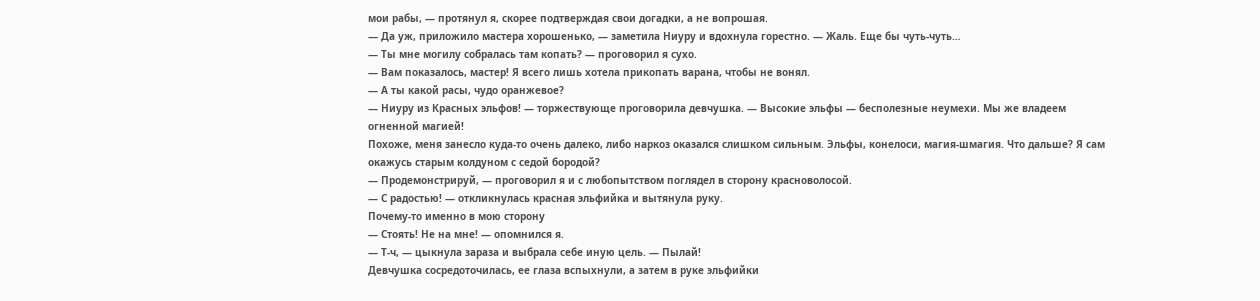мои рабы, — протянул я, скорее подтверждая свои догадки, а не вопрошая.
— Да уж, приложило мастера хорошенько, — заметила Ниуру и вдохнула горестно. — Жаль. Еще бы чуть-чуть…
— Ты мне могилу собралась там копать? — проговорил я сухо.
— Вам показалось, мастер! Я всего лишь хотела прикопать варана, чтобы не вонял.
— А ты какой расы, чудо оранжевое?
— Ниуру из Красных эльфов! — торжествующе проговорила девчушка. — Высокие эльфы — бесполезные неумехи. Мы же владеем огненной магией!
Похоже, меня занесло куда-то очень далеко, либо наркоз оказался слишком сильным. Эльфы, конелоси, магия-шмагия. Что дальше? Я сам окажусь старым колдуном с седой бородой?
— Продемонстрируй, — проговорил я и с любопытством поглядел в сторону красноволосой.
— С радостью! — откликнулась красная эльфийка и вытянула руку.
Почему-то именно в мою сторону
— Стоять! Не на мне! — опомнился я.
— Т-ч, — цыкнула зараза и выбрала себе иную цель. — Пылай!
Девчушка сосредоточилась, ее глаза вспыхнули, а затем в руке эльфийки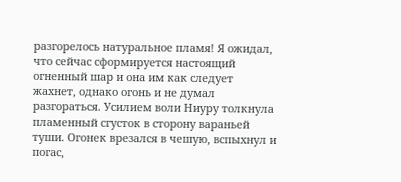разгорелось натуральное пламя! Я ожидал, что сейчас сформируется настоящий огненный шар и она им как следует жахнет, однако огонь и не думал разгораться. Усилием воли Ниуру толкнула пламенный сгусток в сторону вараньей туши. Огонек врезался в чешую, вспыхнул и погас,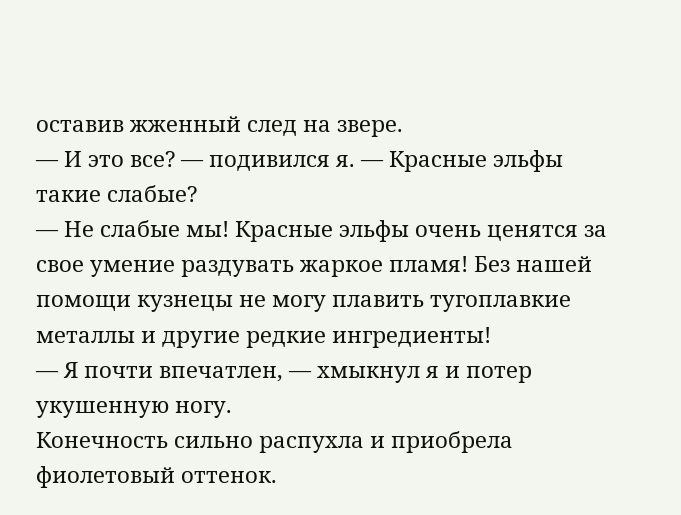оставив жженный след на звере.
— И это все? — подивился я. — Красные эльфы такие слабые?
— Не слабые мы! Красные эльфы очень ценятся за свое умение раздувать жаркое пламя! Без нашей помощи кузнецы не могу плавить тугоплавкие металлы и другие редкие ингредиенты!
— Я почти впечатлен, — хмыкнул я и потер укушенную ногу.
Конечность сильно распухла и приобрела фиолетовый оттенок.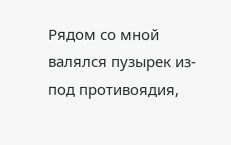Рядом со мной валялся пузырек из-под противоядия,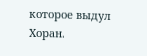которое выдул Хоран.